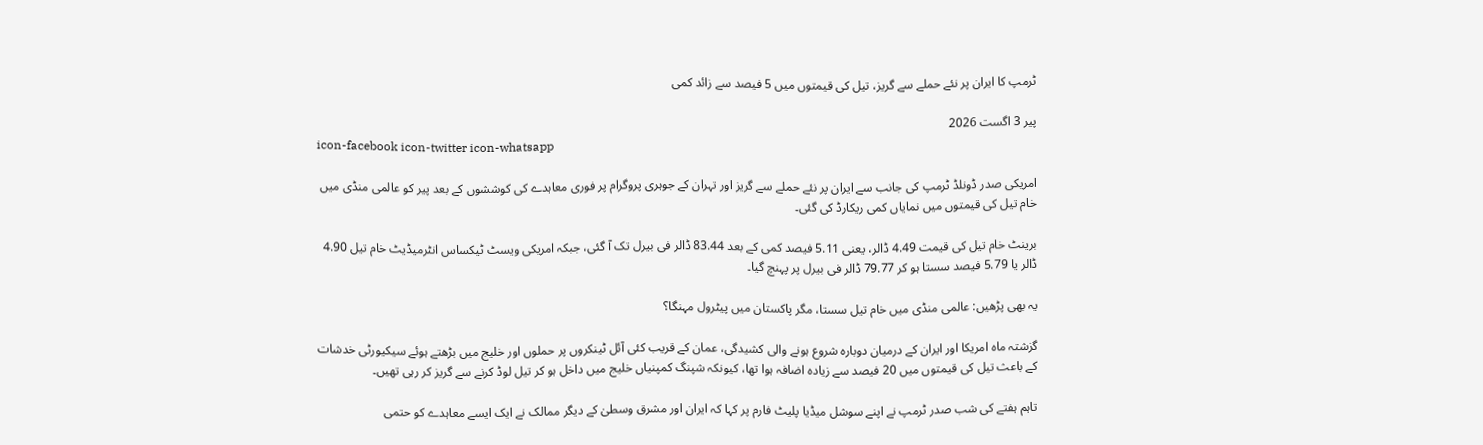ٹرمپ کا ایران پر نئے حملے سے گریز، تیل کی قیمتوں میں 5 فیصد سے زائد کمی

پیر 3 اگست 2026
icon-facebook icon-twitter icon-whatsapp

امریکی صدر ڈونلڈ ٹرمپ کی جانب سے ایران پر نئے حملے سے گریز اور تہران کے جوہری پروگرام پر فوری معاہدے کی کوششوں کے بعد پیر کو عالمی منڈی میں خام تیل کی قیمتوں میں نمایاں کمی ریکارڈ کی گئی۔

برینٹ خام تیل کی قیمت 4.49 ڈالر، یعنی 5.11 فیصد کمی کے بعد 83.44 ڈالر فی بیرل تک آ گئی، جبکہ امریکی ویسٹ ٹیکساس انٹرمیڈیٹ خام تیل 4.90 ڈالر یا 5.79 فیصد سستا ہو کر 79.77 ڈالر فی بیرل پر پہنچ گیا۔

یہ بھی پڑھیں: عالمی منڈی میں خام تیل سستا، مگر پاکستان میں پیٹرول مہنگا؟

گزشتہ ماہ امریکا اور ایران کے درمیان دوبارہ شروع ہونے والی کشیدگی، عمان کے قریب کئی آئل ٹینکروں پر حملوں اور خلیج میں بڑھتے ہوئے سیکیورٹی خدشات کے باعث تیل کی قیمتوں میں 20 فیصد سے زیادہ اضافہ ہوا تھا، کیونکہ شپنگ کمپنیاں خلیج میں داخل ہو کر تیل لوڈ کرنے سے گریز کر رہی تھیں۔

تاہم ہفتے کی شب صدر ٹرمپ نے اپنے سوشل میڈیا پلیٹ فارم پر کہا کہ ایران اور مشرق وسطیٰ کے دیگر ممالک نے ایک ایسے معاہدے کو حتمی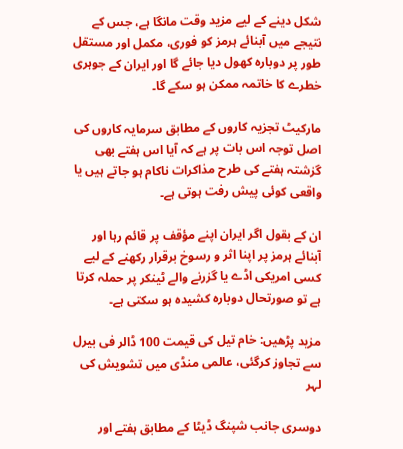شکل دینے کے لیے مزید وقت مانگا ہے، جس کے نتیجے میں آبنائے ہرمز کو فوری، مکمل اور مستقل طور پر دوبارہ کھول دیا جائے گا اور ایران کے جوہری خطرے کا خاتمہ ممکن ہو سکے گا۔

مارکیٹ تجزیہ کاروں کے مطابق سرمایہ کاروں کی اصل توجہ اس بات پر ہے کہ آیا اس ہفتے بھی گزشتہ ہفتے کی طرح مذاکرات ناکام ہو جاتے ہیں یا واقعی کوئی پیش رفت ہوتی ہے۔

ان کے بقول اگر ایران اپنے مؤقف پر قائم رہا اور آبنائے ہرمز پر اپنا اثر و رسوخ برقرار رکھنے کے لیے کسی امریکی اڈے یا گزرنے والے ٹینکر پر حملہ کرتا ہے تو صورتحال دوبارہ کشیدہ ہو سکتی ہے۔

مزید پڑھیں: خام تیل کی قیمت 100 ڈالر فی بیرل سے تجاوز کرگئی، عالمی منڈی میں تشویش کی لہر

دوسری جانب شپنگ ڈیٹا کے مطابق ہفتے اور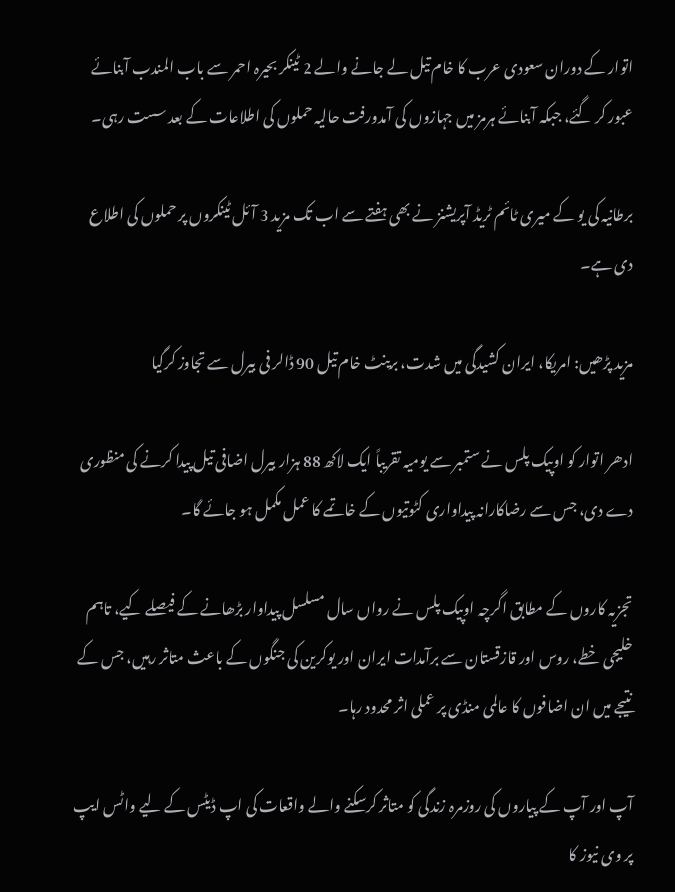اتوار کے دوران سعودی عرب کا خام تیل لے جانے والے 2 ٹینکر بحیرہ احمر سے باب المندب آبنائے عبور کر گئے، جبکہ آبنائے ہرمز میں جہازوں کی آمدورفت حالیہ حملوں کی اطلاعات کے بعد سست رہی۔

برطانیہ کی یو کے میری ٹائم ٹریڈ آپریشنز نے بھی ہفتے سے اب تک مزید 3 آئل ٹینکروں پر حملوں کی اطلاع دی ہے۔

مزید پڑھیں: امریکا، ایران کشیدگی میں شدت، برینٹ خام تیل 90 ڈالر فی بیرل سے تجاوز کرگیا

ادھر اتوار کو اوپیک پلس نے ستمبر سے یومیہ تقریباً ایک لاکھ 88 ہزار بیرل اضافی تیل پیدا کرنے کی منظوری دے دی، جس سے رضاکارانہ پیداواری کٹوتیوں کے خاتمے کا عمل مکمل ہو جائے گا۔

تجزیہ کاروں کے مطابق اگرچہ اوپیک پلس نے رواں سال مسلسل پیداوار بڑھانے کے فیصلے کیے، تاہم خلیجی خطے، روس اور قازقستان سے برآمدات ایران اور یوکرین کی جنگوں کے باعث متاثر رہیں، جس کے نتیجے میں ان اضافوں کا عالمی منڈی پر عملی اثر محدود رہا۔

آپ اور آپ کے پیاروں کی روزمرہ زندگی کو متاثر کرسکنے والے واقعات کی اپ ڈیٹس کے لیے واٹس ایپ پر وی نیوز کا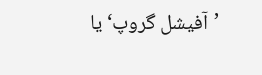’آفیشل گروپ‘ یا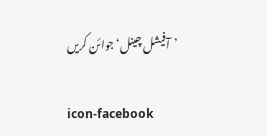’آفیشل چینل‘ جوائن کریں

icon-facebook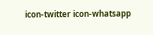icon-twitter icon-whatsapp